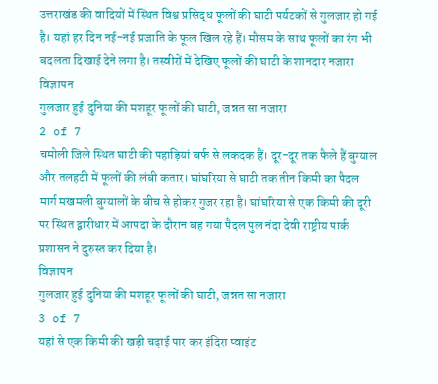उत्तराखंड की वादियों में स्थित विश्व प्रसिद्ध फूलों की घाटी पर्यटकों से गुलजार हो गई है। यहां हर दिन नई-नई प्रजाति के फूल खिल रहे हैं। मौसम के साथ फूलों का रंग भी बदलता दिखाई देने लगा है। तस्वीरों में देखिए फूलों की घाटी के शानदार नजारा
विज्ञापन
गुलजार हुई दुनिया की मशहूर फूलों की घाटी, जन्नत सा नजारा
2 of 7
चमोली जिले स्थित घाटी की पहाड़ियां बर्फ से लकदक हैं। दूर-दूर तक फैले हैं बुग्याल और तलहटी में फूलों की लंबी कतार। घांघरिया से घाटी तक तीन किमी का पैदल मार्ग मखमली बुग्यालों के बीच से होकर गुजर रहा है। घांघरिया से एक किमी की दूरी पर स्थित द्वारीधार में आपदा के दौरान बह गया पैदल पुल नंदा देवी राष्ट्रीय पार्क प्रशासन ने दुरुस्त कर दिया है।
विज्ञापन
गुलजार हुई दुनिया की मशहूर फूलों की घाटी, जन्नत सा नजारा
3 of 7
यहां से एक किमी की खड़ी चढ़ाई पार कर इंदिरा प्वाइंट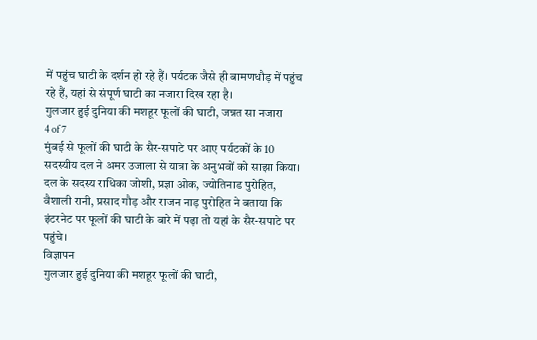में पहुंच घाटी के दर्शन हो रहे हैं। पर्यटक जैसे ही बामणधौड़ में पहुंच रहे हैं, यहां से संपूर्ण घाटी का नजारा दिख रहा है।
गुलजार हुई दुनिया की मशहूर फूलों की घाटी, जन्नत सा नजारा
4 of 7
मुंबई से फूलों की घाटी के सैर-सपाटे पर आए पर्यटकों के 10 सदस्यीय दल ने अमर उजाला से यात्रा के अनुभवों को साझा किया। दल के सदस्य राधिका जोशी, प्रज्ञा ओक, ज्योतिनाड पुरोहित, वैशाली रानी, प्रसाद गौड़ और राजन नाड़ पुरोहित ने बताया कि इंटरनेट पर फूलों की घाटी के बारे में पढ़ा तो यहां के सैर-सपाटे पर पहुंचे।
विज्ञापन
गुलजार हुई दुनिया की मशहूर फूलों की घाटी,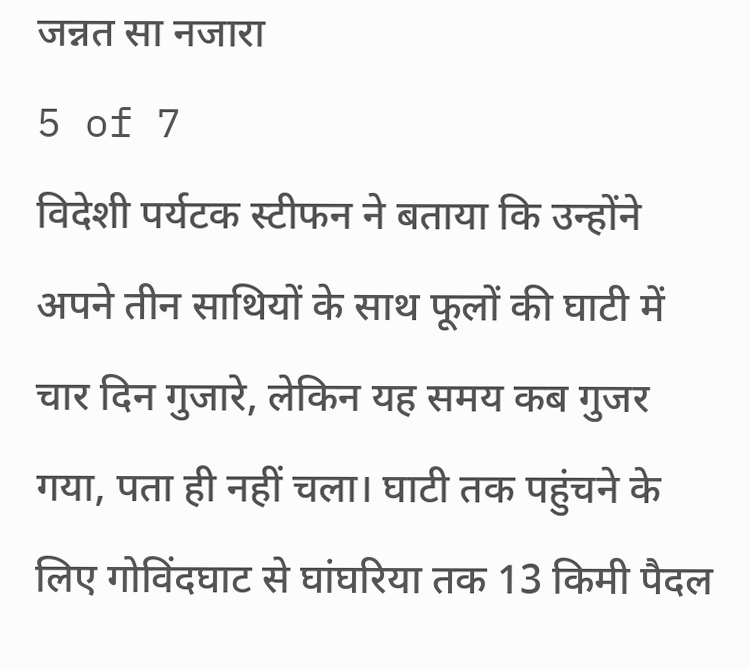जन्नत सा नजारा
5 of 7
विदेशी पर्यटक स्टीफन ने बताया कि उन्होंने अपने तीन साथियों के साथ फूलों की घाटी में चार दिन गुजारे, लेकिन यह समय कब गुजर गया, पता ही नहीं चला। घाटी तक पहुंचने के लिए गोविंदघाट से घांघरिया तक 13 किमी पैदल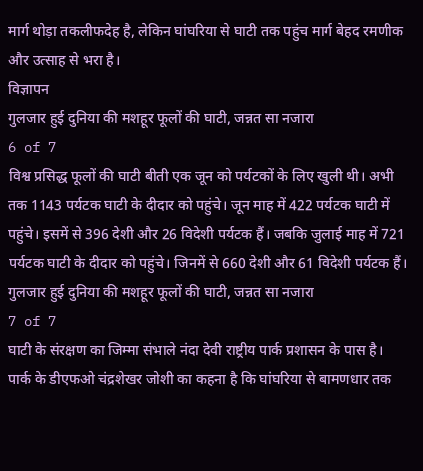मार्ग थोड़ा तकलीफदेह है, लेकिन घांघरिया से घाटी तक पहुंच मार्ग बेहद रमणीक और उत्साह से भरा है।
विज्ञापन
गुलजार हुई दुनिया की मशहूर फूलों की घाटी, जन्नत सा नजारा
6 of 7
विश्व प्रसिद्ध फूलों की घाटी बीती एक जून को पर्यटकों के लिए खुली थी। अभी तक 1143 पर्यटक घाटी के दीदार को पहुंचे। जून माह में 422 पर्यटक घाटी में पहुंचे। इसमें से 396 देशी और 26 विदेशी पर्यटक हैं। जबकि जुलाई माह में 721 पर्यटक घाटी के दीदार को पहुंचे। जिनमें से 660 देशी और 61 विदेशी पर्यटक हैं।
गुलजार हुई दुनिया की मशहूर फूलों की घाटी, जन्नत सा नजारा
7 of 7
घाटी के संरक्षण का जिम्मा संभाले नंदा देवी राष्ट्रीय पार्क प्रशासन के पास है। पार्क के डीएफओ चंद्रशेखर जोशी का कहना है कि घांघरिया से बामणधार तक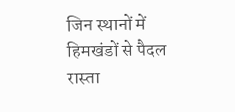जिन स्थानों में हिमखंडों से पैदल रास्ता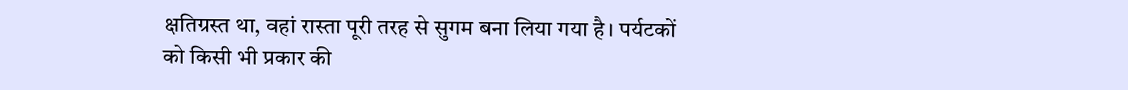क्षतिग्रस्त था, वहां रास्ता पूरी तरह से सुगम बना लिया गया है। पर्यटकों
को किसी भी प्रकार की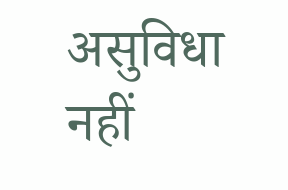असुविधा नहीं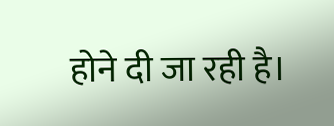होने दी जा रही है।